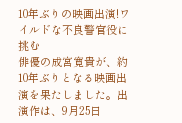10年ぶりの映画出演!ワイルドな不良警官役に挑む
俳優の成宮寛貴が、約10年ぶりとなる映画出演を果たしました。出演作は、9月25日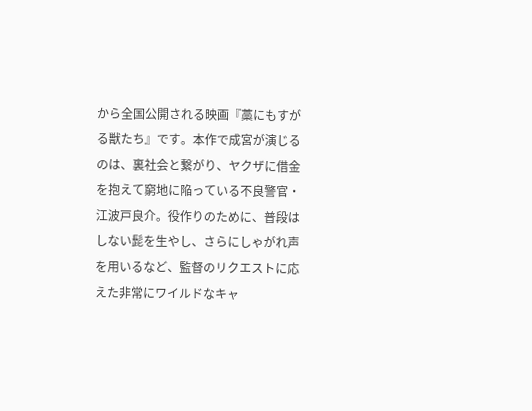から全国公開される映画『藁にもすがる獣たち』です。本作で成宮が演じるのは、裏社会と繋がり、ヤクザに借金を抱えて窮地に陥っている不良警官・江波戸良介。役作りのために、普段はしない髭を生やし、さらにしゃがれ声を用いるなど、監督のリクエストに応えた非常にワイルドなキャ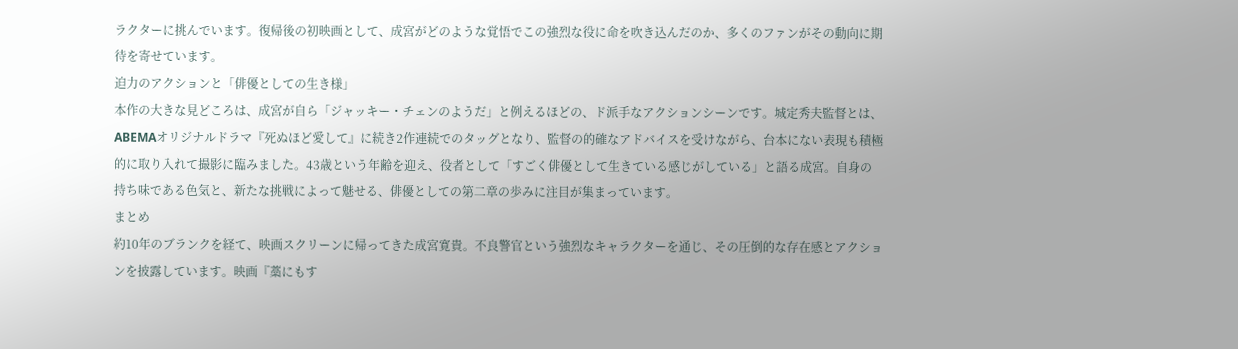ラクターに挑んでいます。復帰後の初映画として、成宮がどのような覚悟でこの強烈な役に命を吹き込んだのか、多くのファンがその動向に期待を寄せています。
迫力のアクションと「俳優としての生き様」
本作の大きな見どころは、成宮が自ら「ジャッキー・チェンのようだ」と例えるほどの、ド派手なアクションシーンです。城定秀夫監督とは、ABEMAオリジナルドラマ『死ぬほど愛して』に続き2作連続でのタッグとなり、監督の的確なアドバイスを受けながら、台本にない表現も積極的に取り入れて撮影に臨みました。43歳という年齢を迎え、役者として「すごく俳優として生きている感じがしている」と語る成宮。自身の持ち味である色気と、新たな挑戦によって魅せる、俳優としての第二章の歩みに注目が集まっています。
まとめ
約10年のブランクを経て、映画スクリーンに帰ってきた成宮寛貴。不良警官という強烈なキャラクターを通じ、その圧倒的な存在感とアクションを披露しています。映画『藁にもす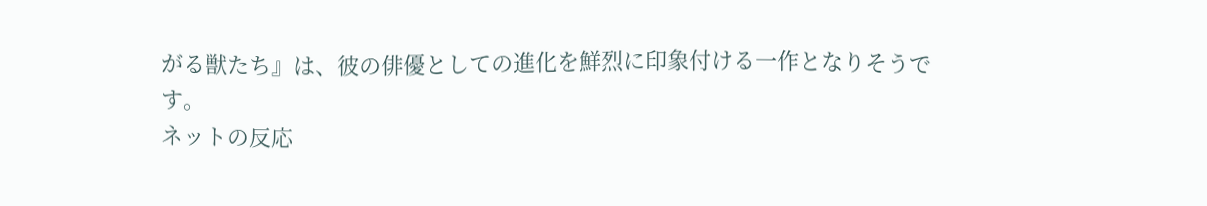がる獣たち』は、彼の俳優としての進化を鮮烈に印象付ける一作となりそうです。
ネットの反応